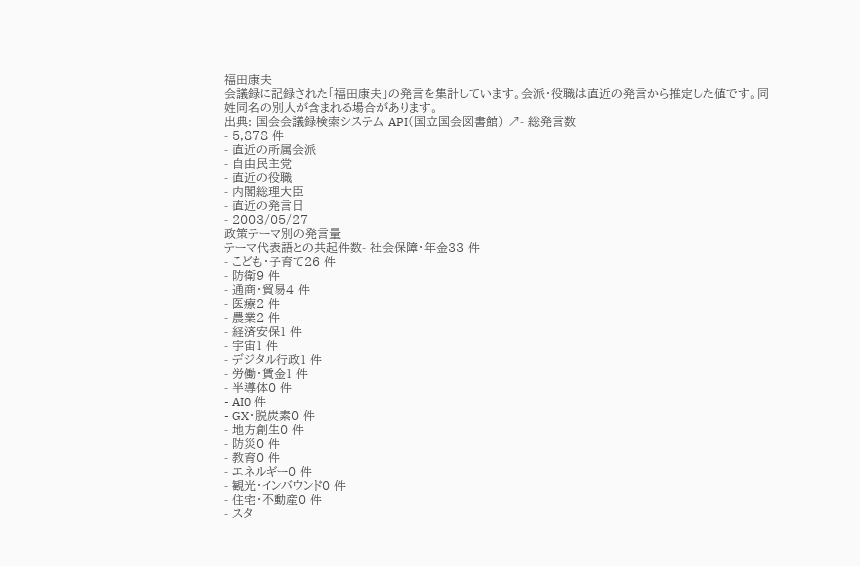福田康夫
会議録に記録された「福田康夫」の発言を集計しています。会派・役職は直近の発言から推定した値です。同姓同名の別人が含まれる場合があります。
出典: 国会会議録検索システム API(国立国会図書館) ↗- 総発言数
- 5,878 件
- 直近の所属会派
- 自由民主党
- 直近の役職
- 内閣総理大臣
- 直近の発言日
- 2003/05/27
政策テーマ別の発言量
テーマ代表語との共起件数- 社会保障・年金33 件
- こども・子育て26 件
- 防衛9 件
- 通商・貿易4 件
- 医療2 件
- 農業2 件
- 経済安保1 件
- 宇宙1 件
- デジタル行政1 件
- 労働・賃金1 件
- 半導体0 件
- AI0 件
- GX・脱炭素0 件
- 地方創生0 件
- 防災0 件
- 教育0 件
- エネルギー0 件
- 観光・インバウンド0 件
- 住宅・不動産0 件
- スタ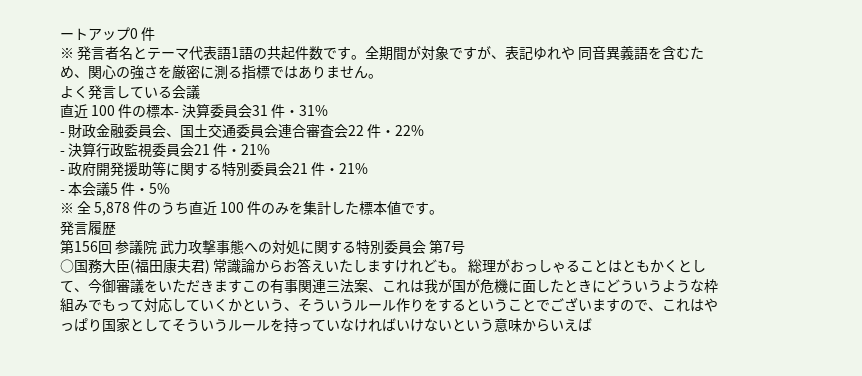ートアップ0 件
※ 発言者名とテーマ代表語1語の共起件数です。全期間が対象ですが、表記ゆれや 同音異義語を含むため、関心の強さを厳密に測る指標ではありません。
よく発言している会議
直近 100 件の標本- 決算委員会31 件・31%
- 財政金融委員会、国土交通委員会連合審査会22 件・22%
- 決算行政監視委員会21 件・21%
- 政府開発援助等に関する特別委員会21 件・21%
- 本会議5 件・5%
※ 全 5,878 件のうち直近 100 件のみを集計した標本値です。
発言履歴
第156回 参議院 武力攻撃事態への対処に関する特別委員会 第7号
○国務大臣(福田康夫君) 常識論からお答えいたしますけれども。 総理がおっしゃることはともかくとして、今御審議をいただきますこの有事関連三法案、これは我が国が危機に面したときにどういうような枠組みでもって対応していくかという、そういうルール作りをするということでございますので、これはやっぱり国家としてそういうルールを持っていなければいけないという意味からいえば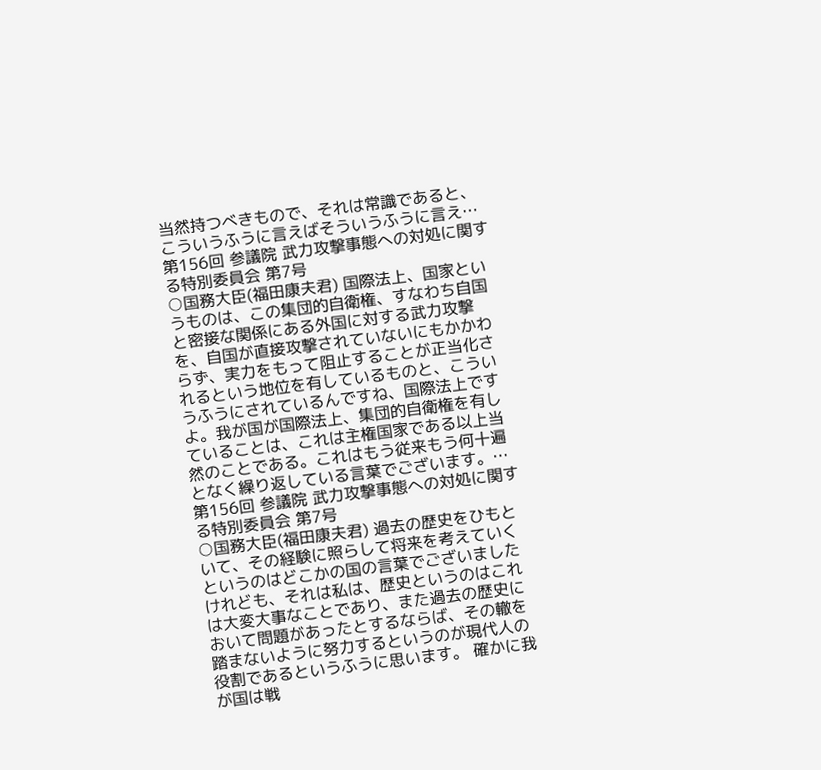当然持つべきもので、それは常識であると、こういうふうに言えばそういうふうに言え…
第156回 参議院 武力攻撃事態への対処に関する特別委員会 第7号
○国務大臣(福田康夫君) 国際法上、国家というものは、この集団的自衛権、すなわち自国と密接な関係にある外国に対する武力攻撃を、自国が直接攻撃されていないにもかかわらず、実力をもって阻止することが正当化されるという地位を有しているものと、こういうふうにされているんですね、国際法上ですよ。我が国が国際法上、集団的自衛権を有していることは、これは主権国家である以上当然のことである。これはもう従来もう何十遍となく繰り返している言葉でございます。…
第156回 参議院 武力攻撃事態への対処に関する特別委員会 第7号
○国務大臣(福田康夫君) 過去の歴史をひもといて、その経験に照らして将来を考えていくというのはどこかの国の言葉でございましたけれども、それは私は、歴史というのはこれは大変大事なことであり、また過去の歴史において問題があったとするならば、その轍を踏まないように努力するというのが現代人の役割であるというふうに思います。 確かに我が国は戦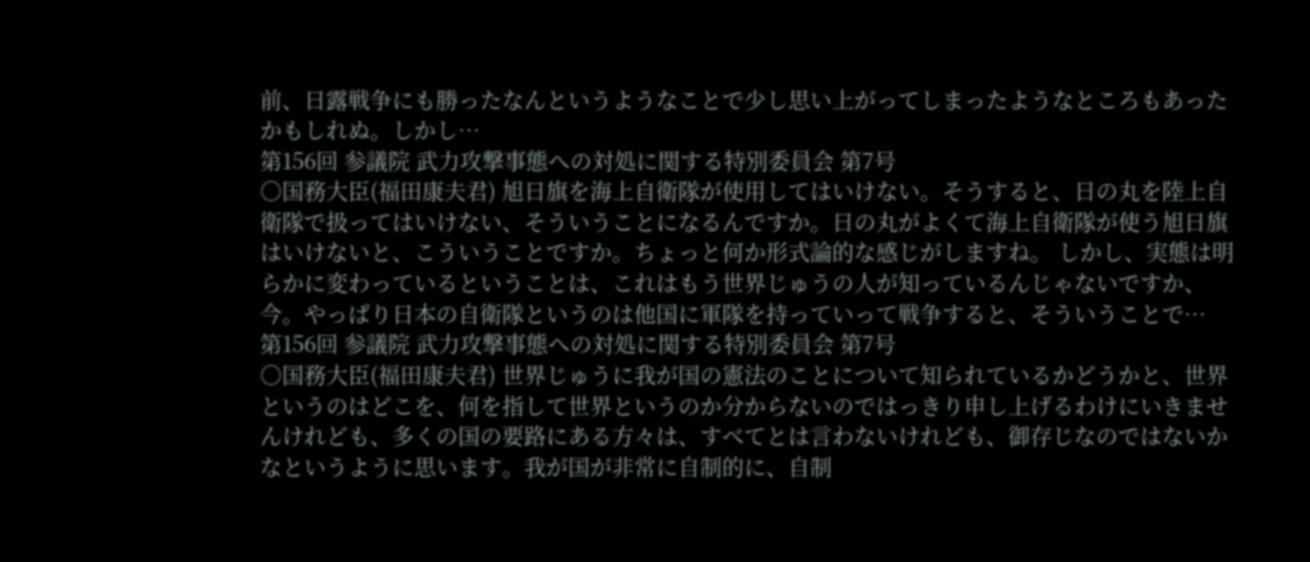前、日露戦争にも勝ったなんというようなことで少し思い上がってしまったようなところもあったかもしれぬ。しかし…
第156回 参議院 武力攻撃事態への対処に関する特別委員会 第7号
○国務大臣(福田康夫君) 旭日旗を海上自衛隊が使用してはいけない。そうすると、日の丸を陸上自衛隊で扱ってはいけない、そういうことになるんですか。日の丸がよくて海上自衛隊が使う旭日旗はいけないと、こういうことですか。ちょっと何か形式論的な感じがしますね。 しかし、実態は明らかに変わっているということは、これはもう世界じゅうの人が知っているんじゃないですか、今。やっぱり日本の自衛隊というのは他国に軍隊を持っていって戦争すると、そういうことで…
第156回 参議院 武力攻撃事態への対処に関する特別委員会 第7号
○国務大臣(福田康夫君) 世界じゅうに我が国の憲法のことについて知られているかどうかと、世界というのはどこを、何を指して世界というのか分からないのではっきり申し上げるわけにいきませんけれども、多くの国の要路にある方々は、すべてとは言わないけれども、御存じなのではないかなというように思います。我が国が非常に自制的に、自制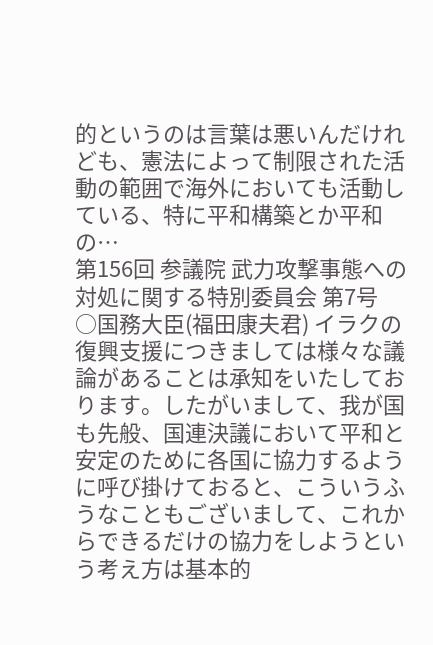的というのは言葉は悪いんだけれども、憲法によって制限された活動の範囲で海外においても活動している、特に平和構築とか平和の…
第156回 参議院 武力攻撃事態への対処に関する特別委員会 第7号
○国務大臣(福田康夫君) イラクの復興支援につきましては様々な議論があることは承知をいたしております。したがいまして、我が国も先般、国連決議において平和と安定のために各国に協力するように呼び掛けておると、こういうふうなこともございまして、これからできるだけの協力をしようという考え方は基本的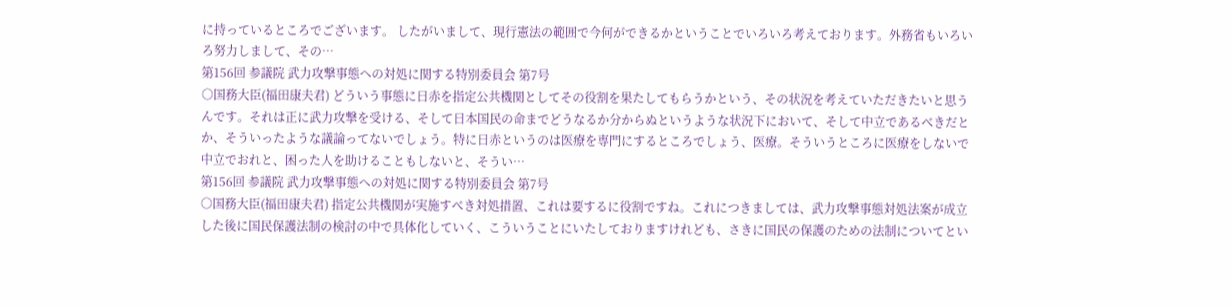に持っているところでございます。 したがいまして、現行憲法の範囲で今何ができるかということでいろいろ考えております。外務省もいろいろ努力しまして、その…
第156回 参議院 武力攻撃事態への対処に関する特別委員会 第7号
○国務大臣(福田康夫君) どういう事態に日赤を指定公共機関としてその役割を果たしてもらうかという、その状況を考えていただきたいと思うんです。それは正に武力攻撃を受ける、そして日本国民の命までどうなるか分からぬというような状況下において、そして中立であるべきだとか、そういったような議論ってないでしょう。特に日赤というのは医療を専門にするところでしょう、医療。そういうところに医療をしないで中立でおれと、困った人を助けることもしないと、そうい…
第156回 参議院 武力攻撃事態への対処に関する特別委員会 第7号
○国務大臣(福田康夫君) 指定公共機関が実施すべき対処措置、これは要するに役割ですね。これにつきましては、武力攻撃事態対処法案が成立した後に国民保護法制の検討の中で具体化していく、こういうことにいたしておりますけれども、さきに国民の保護のための法制についてとい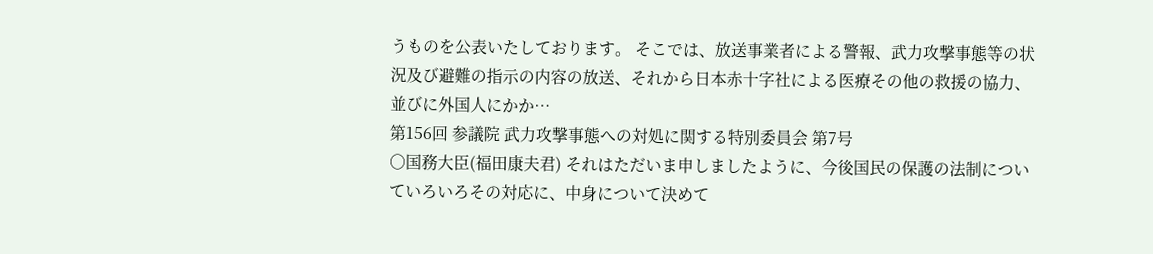うものを公表いたしております。 そこでは、放送事業者による警報、武力攻撃事態等の状況及び避難の指示の内容の放送、それから日本赤十字社による医療その他の救援の協力、並びに外国人にかか…
第156回 参議院 武力攻撃事態への対処に関する特別委員会 第7号
○国務大臣(福田康夫君) それはただいま申しましたように、今後国民の保護の法制についていろいろその対応に、中身について決めて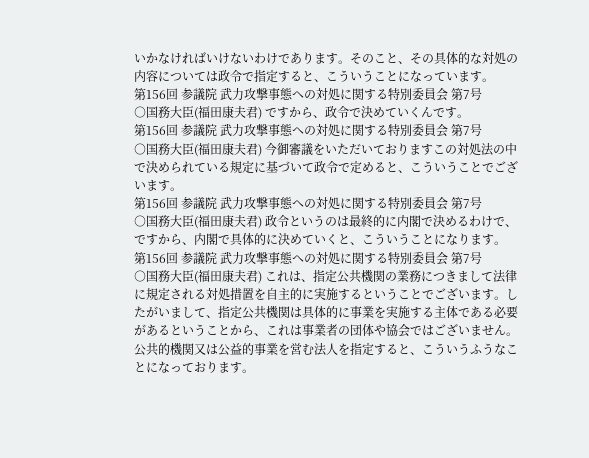いかなければいけないわけであります。そのこと、その具体的な対処の内容については政令で指定すると、こういうことになっています。
第156回 参議院 武力攻撃事態への対処に関する特別委員会 第7号
○国務大臣(福田康夫君) ですから、政令で決めていくんです。
第156回 参議院 武力攻撃事態への対処に関する特別委員会 第7号
○国務大臣(福田康夫君) 今御審議をいただいておりますこの対処法の中で決められている規定に基づいて政令で定めると、こういうことでございます。
第156回 参議院 武力攻撃事態への対処に関する特別委員会 第7号
○国務大臣(福田康夫君) 政令というのは最終的に内閣で決めるわけで、ですから、内閣で具体的に決めていくと、こういうことになります。
第156回 参議院 武力攻撃事態への対処に関する特別委員会 第7号
○国務大臣(福田康夫君) これは、指定公共機関の業務につきまして法律に規定される対処措置を自主的に実施するということでございます。したがいまして、指定公共機関は具体的に事業を実施する主体である必要があるということから、これは事業者の団体や協会ではございません。公共的機関又は公益的事業を営む法人を指定すると、こういうふうなことになっております。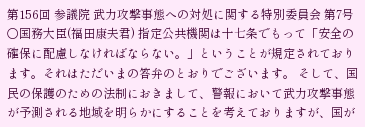第156回 参議院 武力攻撃事態への対処に関する特別委員会 第7号
○国務大臣(福田康夫君) 指定公共機関は十七条でもって「安全の確保に配慮しなければならない。」ということが規定されております。それはただいまの答弁のとおりでございます。 そして、国民の保護のための法制におきまして、警報において武力攻撃事態が予測される地域を明らかにすることを考えておりますが、国が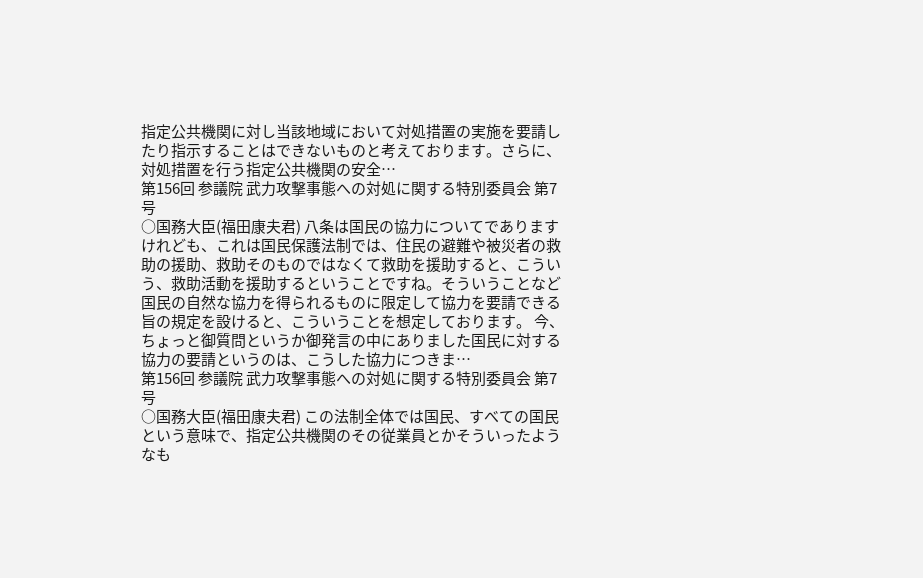指定公共機関に対し当該地域において対処措置の実施を要請したり指示することはできないものと考えております。さらに、対処措置を行う指定公共機関の安全…
第156回 参議院 武力攻撃事態への対処に関する特別委員会 第7号
○国務大臣(福田康夫君) 八条は国民の協力についてでありますけれども、これは国民保護法制では、住民の避難や被災者の救助の援助、救助そのものではなくて救助を援助すると、こういう、救助活動を援助するということですね。そういうことなど国民の自然な協力を得られるものに限定して協力を要請できる旨の規定を設けると、こういうことを想定しております。 今、ちょっと御質問というか御発言の中にありました国民に対する協力の要請というのは、こうした協力につきま…
第156回 参議院 武力攻撃事態への対処に関する特別委員会 第7号
○国務大臣(福田康夫君) この法制全体では国民、すべての国民という意味で、指定公共機関のその従業員とかそういったようなも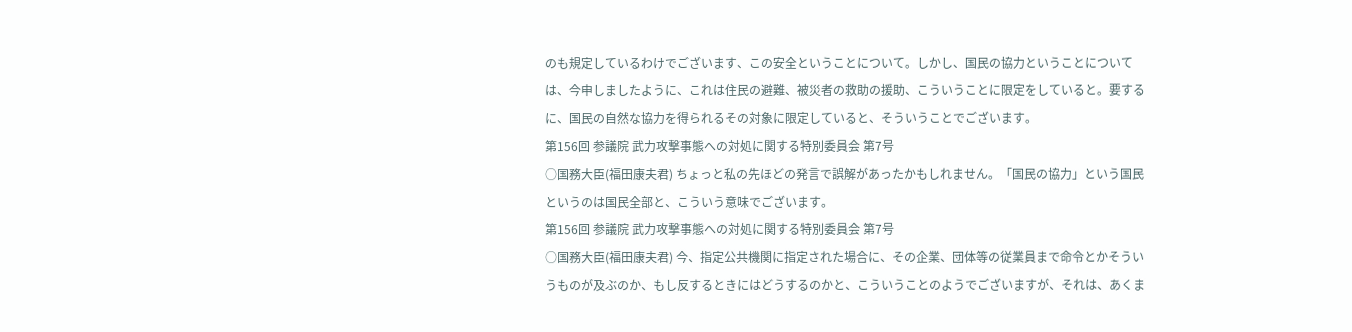のも規定しているわけでございます、この安全ということについて。しかし、国民の協力ということについては、今申しましたように、これは住民の避難、被災者の救助の援助、こういうことに限定をしていると。要するに、国民の自然な協力を得られるその対象に限定していると、そういうことでございます。
第156回 参議院 武力攻撃事態への対処に関する特別委員会 第7号
○国務大臣(福田康夫君) ちょっと私の先ほどの発言で誤解があったかもしれません。「国民の協力」という国民というのは国民全部と、こういう意味でございます。
第156回 参議院 武力攻撃事態への対処に関する特別委員会 第7号
○国務大臣(福田康夫君) 今、指定公共機関に指定された場合に、その企業、団体等の従業員まで命令とかそういうものが及ぶのか、もし反するときにはどうするのかと、こういうことのようでございますが、それは、あくま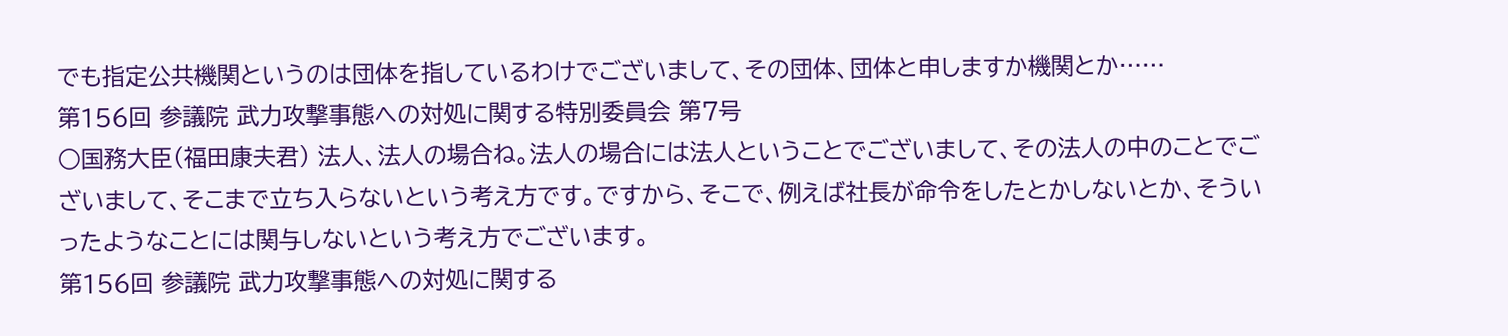でも指定公共機関というのは団体を指しているわけでございまして、その団体、団体と申しますか機関とか……
第156回 参議院 武力攻撃事態への対処に関する特別委員会 第7号
○国務大臣(福田康夫君) 法人、法人の場合ね。法人の場合には法人ということでございまして、その法人の中のことでございまして、そこまで立ち入らないという考え方です。ですから、そこで、例えば社長が命令をしたとかしないとか、そういったようなことには関与しないという考え方でございます。
第156回 参議院 武力攻撃事態への対処に関する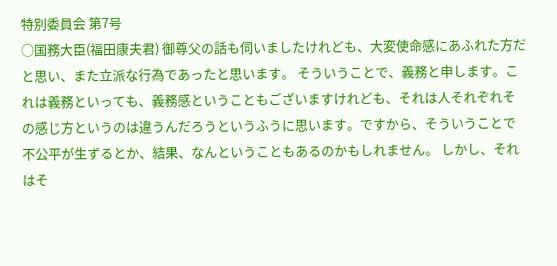特別委員会 第7号
○国務大臣(福田康夫君) 御尊父の話も伺いましたけれども、大変使命感にあふれた方だと思い、また立派な行為であったと思います。 そういうことで、義務と申します。これは義務といっても、義務感ということもございますけれども、それは人それぞれその感じ方というのは違うんだろうというふうに思います。ですから、そういうことで不公平が生ずるとか、結果、なんということもあるのかもしれません。 しかし、それはそ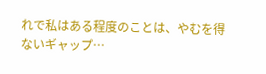れで私はある程度のことは、やむを得ないギャップ…